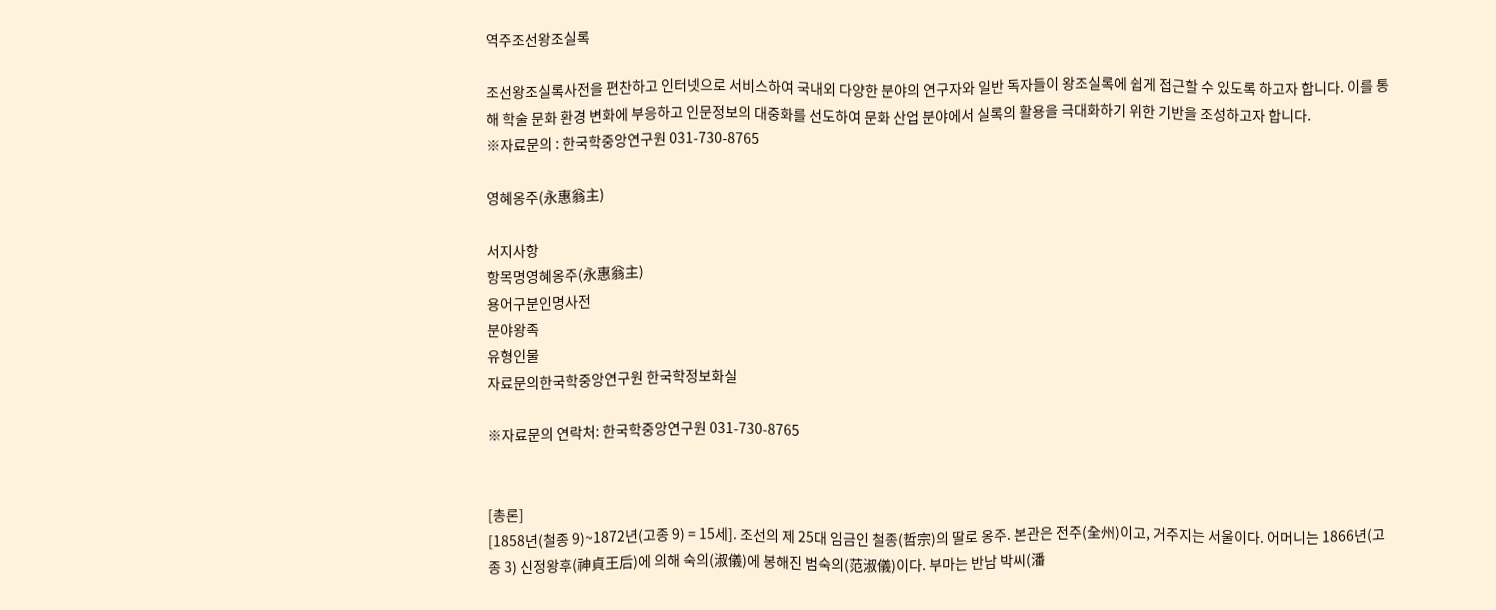역주조선왕조실록

조선왕조실록사전을 편찬하고 인터넷으로 서비스하여 국내외 다양한 분야의 연구자와 일반 독자들이 왕조실록에 쉽게 접근할 수 있도록 하고자 합니다. 이를 통해 학술 문화 환경 변화에 부응하고 인문정보의 대중화를 선도하여 문화 산업 분야에서 실록의 활용을 극대화하기 위한 기반을 조성하고자 합니다.
※자료문의 : 한국학중앙연구원 031-730-8765

영혜옹주(永惠翁主)

서지사항
항목명영혜옹주(永惠翁主)
용어구분인명사전
분야왕족
유형인물
자료문의한국학중앙연구원 한국학정보화실

※자료문의 연락처: 한국학중앙연구원 031-730-8765


[총론]
[1858년(철종 9)~1872년(고종 9) = 15세]. 조선의 제 25대 임금인 철종(哲宗)의 딸로 옹주. 본관은 전주(全州)이고, 거주지는 서울이다. 어머니는 1866년(고종 3) 신정왕후(神貞王后)에 의해 숙의(淑儀)에 봉해진 범숙의(范淑儀)이다. 부마는 반남 박씨(潘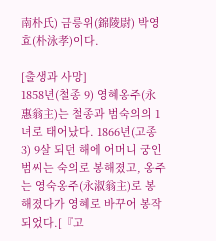南朴氏) 금릉위(錦陵尉) 박영효(朴泳孝)이다.

[출생과 사망]
1858년(철종 9) 영혜옹주(永惠翁主)는 철종과 범숙의의 1녀로 태어났다. 1866년(고종 3) 9살 되던 해에 어머니 궁인 범씨는 숙의로 봉해졌고, 옹주는 영숙옹주(永淑翁主)로 봉해졌다가 영혜로 바꾸어 봉작되었다.[『고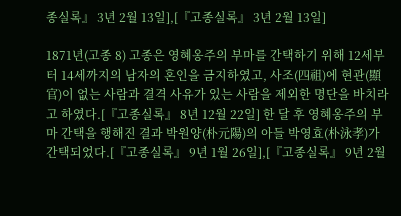종실록』 3년 2월 13일],[『고종실록』 3년 2월 13일]

1871년(고종 8) 고종은 영혜옹주의 부마를 간택하기 위해 12세부터 14세까지의 남자의 혼인을 금지하였고, 사조(四祖)에 현관(顯官)이 없는 사람과 결격 사유가 있는 사람을 제외한 명단을 바치라고 하였다.[『고종실록』 8년 12월 22일] 한 달 후 영혜옹주의 부마 간택을 행해진 결과 박원양(朴元陽)의 아들 박영효(朴泳孝)가 간택되었다.[『고종실록』 9년 1월 26일],[『고종실록』 9년 2월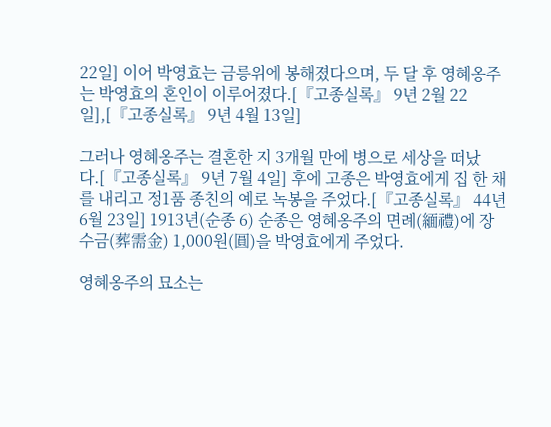22일] 이어 박영효는 금릉위에 봉해졌다으며, 두 달 후 영혜옹주는 박영효의 혼인이 이루어졌다.[『고종실록』 9년 2월 22일],[『고종실록』 9년 4월 13일]

그러나 영혜옹주는 결혼한 지 3개월 만에 병으로 세상을 떠났다.[『고종실록』 9년 7월 4일] 후에 고종은 박영효에게 집 한 채를 내리고 정1품 종친의 예로 녹봉을 주었다.[『고종실록』 44년 6월 23일] 1913년(순종 6) 순종은 영혜옹주의 면례(緬禮)에 장수금(葬需金) 1,000원(圓)을 박영효에게 주었다.

영혜옹주의 묘소는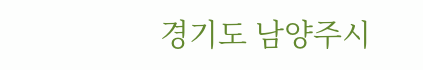경기도 남양주시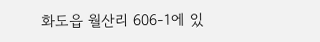화도읍 월산리 606-1에 있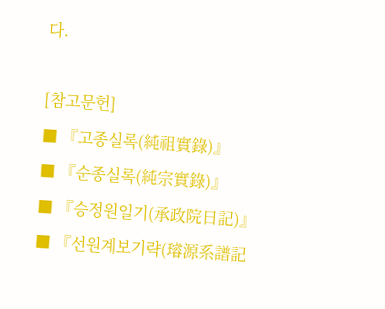다.

[참고문헌]
■ 『고종실록(純祖實錄)』
■ 『순종실록(純宗實錄)』
■ 『승정원일기(承政院日記)』
■ 『선원계보기략(璿源系譜記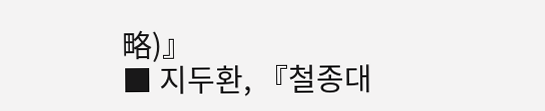略)』
■ 지두환, 『철종대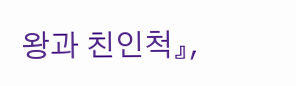왕과 친인척』,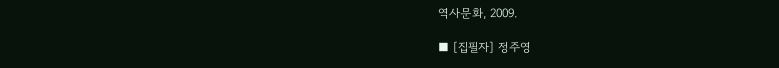역사문화, 2009.

■ [집필자] 정주영